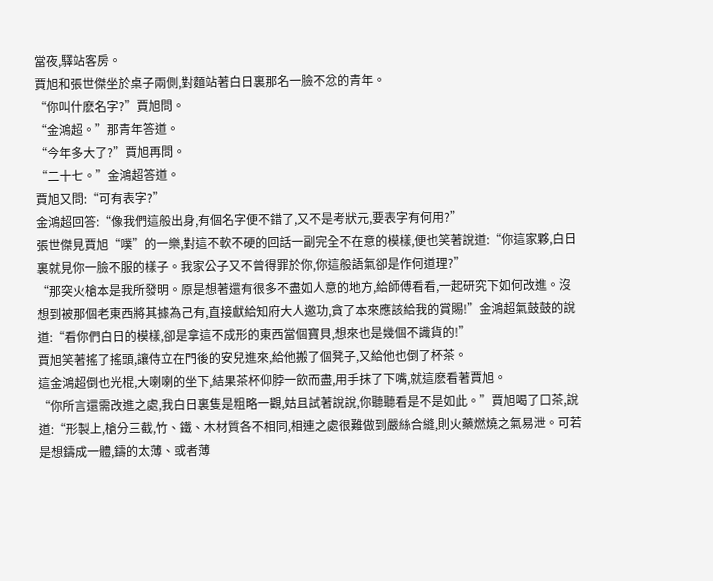當夜,驛站客房。
賈旭和張世傑坐於桌子兩側,對麵站著白日裏那名一臉不忿的青年。
“你叫什麽名字?”賈旭問。
“金鴻超。”那青年答道。
“今年多大了?”賈旭再問。
“二十七。”金鴻超答道。
賈旭又問:“可有表字?”
金鴻超回答:“像我們這般出身,有個名字便不錯了,又不是考狀元,要表字有何用?”
張世傑見賈旭“噗”的一樂,對這不軟不硬的回話一副完全不在意的模樣,便也笑著說道:“你這家夥,白日裏就見你一臉不服的樣子。我家公子又不曾得罪於你,你這般語氣卻是作何道理?”
“那突火槍本是我所發明。原是想著還有很多不盡如人意的地方,給師傅看看,一起研究下如何改進。沒想到被那個老東西將其據為己有,直接獻給知府大人邀功,貪了本來應該給我的賞賜!”金鴻超氣鼓鼓的說道:“看你們白日的模樣,卻是拿這不成形的東西當個寶貝,想來也是幾個不識貨的!”
賈旭笑著搖了搖頭,讓侍立在門後的安兒進來,給他搬了個凳子,又給他也倒了杯茶。
這金鴻超倒也光棍,大喇喇的坐下,結果茶杯仰脖一飲而盡,用手抹了下嘴,就這麽看著賈旭。
“你所言還需改進之處,我白日裏隻是粗略一觀,姑且試著說說,你聽聽看是不是如此。”賈旭喝了口茶,說道:“形製上,槍分三截,竹、鐵、木材質各不相同,相連之處很難做到嚴絲合縫,則火藥燃燒之氣易泄。可若是想鑄成一體,鑄的太薄、或者薄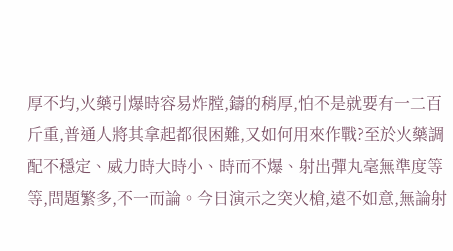厚不均,火藥引爆時容易炸膛,鑄的稍厚,怕不是就要有一二百斤重,普通人將其拿起都很困難,又如何用來作戰?至於火藥調配不穩定、威力時大時小、時而不爆、射出彈丸毫無準度等等,問題繁多,不一而論。今日演示之突火槍,遠不如意,無論射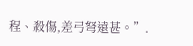程、殺傷,差弓弩遠甚。”.